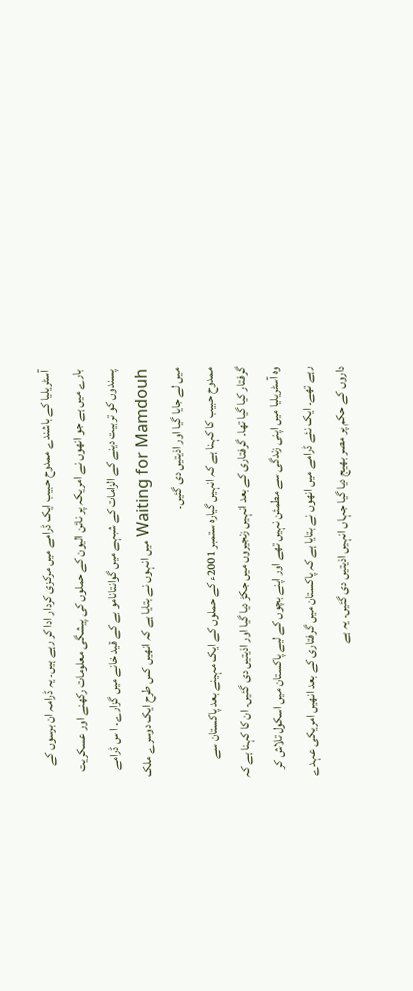آسٹریلیا کے باشندے ممدوح حبیب ایک ڈرامے میں مرکزی کردار ادا کر رہے ہیں۔ یہ ڈرامہ ان برسوں کے بارے میں ہے جو انھوں نے امریکہ پر نائن الیون کے حملوں کی پیشگی معلومات رکھنے اور عسکریت پسندوں کو تربیت دینے کے الزامات کے شبہے میں گوانتانامو بے کے قید خانے میں گزارے۔ ا س ڈرامے Waiting for Mamdouh میں انہوں نے بتایا ہے کہ انھیں کس طرح ایک دوسرے ملک میں لے جایا گیا اور اذیتیں دی گئیں۔
ممدوح حبیب کا کہنا ہے کہ انہیں گیارہ ستمبر 2001ء کے حملوں کے ایک مہینے بعد پاکستان سے گرفتار کیا گیا تھا۔ گرفتاری کے بعد انہیں زنجیروں میں جکڑ دیا گیا اور اذیتیں دی گئیں۔ ان کا کہنا ہے کہ وہ آسٹریلیا میں اپنی زندگی سے مطمئن نہیں تھے اور اپنے بچوں کے لیے پاکستان میں اسکول تلاش کر رہے تھے۔ ایک نئے ڈرامے میں انھوں نے بتایا ہے کہ پاکستان میں گرفتاری کے بعد انھیں امریکی عہدے داروں کے حکم پر مصر بھیج دیا گیا جہاں انہیں اذیتیں دی گئیں۔ یہ ہے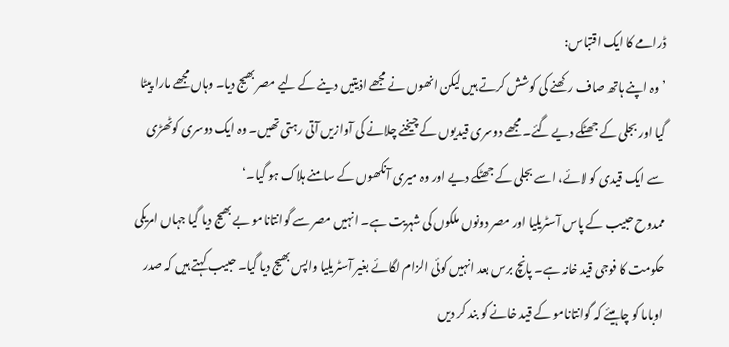ڈرامے کا ایک اقتباس:
’وہ اپنے ہاتھ صاف رکھنے کی کوشش کرتے ہیں لیکن انھوں نے مجھے اذیتیں دینے کے لیے مصر بھیج دیا۔ وہاں مجھے مارا پیٹا گیا اور بجلی کے جھٹکے دیے گئے۔ مجھے دوسری قیدیوں کے چیخنے چلانے کی آوازیں آتی رہتی تھیں۔ وہ ایک دوسری کوٹھڑی سے ایک قیدی کو لائے، اسے بجلی کے جھٹکے دیے اور وہ میری آنکھوں کے سامنے ہلاک ہو گیا۔‘
ممدوح حبیب کے پاس آسٹریلیا اور مصر دونوں ملکوں کی شہریت ہے۔ انہیں مصر سے گوانتانامو بے بھیج دیا گیا جہاں امریکی حکومت کا فوجی قید خانہ ہے۔ پانچ برس بعد انہیں کوئی الزام لگائے بغیر آسٹریلیا واپس بھیج دیا گیا۔ حبیب کہتے ہیں کہ صدر اوباما کو چاہیئے کہ گوانتانامو کے قید خانے کو بند کر دیں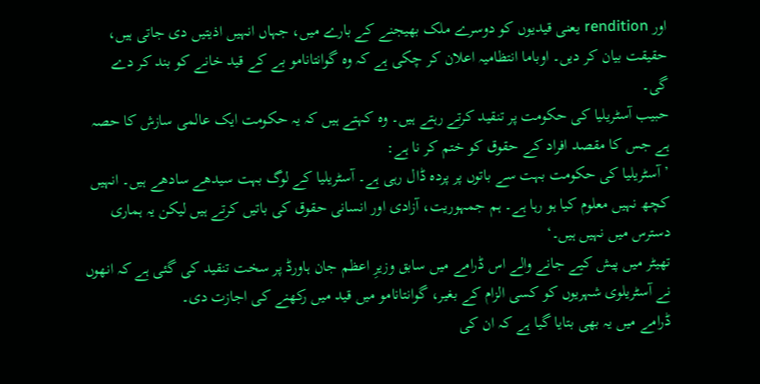اور rendition یعنی قیدیوں کو دوسرے ملک بھیجنے کے بارے میں، جہاں انہیں اذیتیں دی جاتی ہیں، حقیقت بیان کر دیں۔ اوباما انتظامیہ اعلان کر چکی ہے کہ وہ گوانتانامو بے کے قید خانے کو بند کر دے گی۔
حبیب آسٹریلیا کی حکومت پر تنقید کرتے رہتے ہیں۔ وہ کہتے ہیں کہ یہ حکومت ایک عالمی سازش کا حصہ ہے جس کا مقصد افراد کے حقوق کو ختم کر نا ہے:
’آسٹریلیا کی حکومت بہت سے باتوں پر پردہ ڈال رہی ہے۔ آسٹریلیا کے لوگ بہت سیدھے سادھے ہیں۔ انہیں کچھ نہیں معلوم کیا ہو رہا ہے۔ ہم جمہوریت، آزادی اور انسانی حقوق کی باتیں کرتے ہیں لیکن یہ ہماری دسترس میں نہیں ہیں۔‘
تھیٹر میں پیش کیے جانے والے اس ڈرامے میں سابق وزیرِ اعظم جان ہاورڈ پر سخت تنقید کی گئی ہے کہ انھوں نے آسٹریلوی شہریوں کو کسی الزام کے بغیر، گوانتانامو میں قید میں رکھنے کی اجازت دی۔
ڈرامے میں یہ بھی بتایا گیا ہے کہ ان کی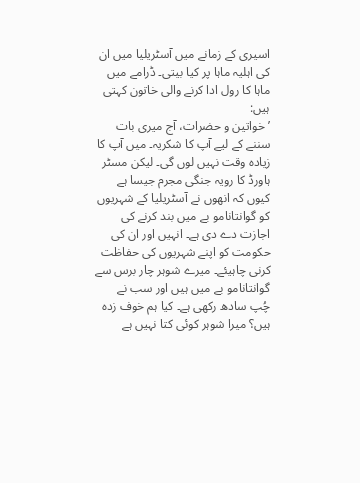اسیری کے زمانے میں آسٹریلیا میں ان کی اہلیہ ماہا پر کیا بیتی۔ ڈرامے میں ماہا کا رول ادا کرنے والی خاتون کہتی ہیں:
’خواتین و حضرات، آج میری بات سننے کے لیے آپ کا شکریہ۔ میں آپ کا زیادہ وقت نہیں لوں گی۔ لیکن مسٹر ہاورڈ کا رویہ جنگی مجرم جیسا ہے کیوں کہ انھوں نے آسٹریلیا کے شہریوں کو گوانتانامو بے میں بند کرنے کی اجازت دے دی ہے۔ انہیں اور ان کی حکومت کو اپنے شہریوں کی حفاظت کرنی چاہیئے۔ میرے شوہر چار برس سے گوانتانامو بے میں ہیں اور سب نے چُپ سادھ رکھی ہے۔ کیا ہم خوف زدہ ہیں؟ میرا شوہر کوئی کتا نہیں ہے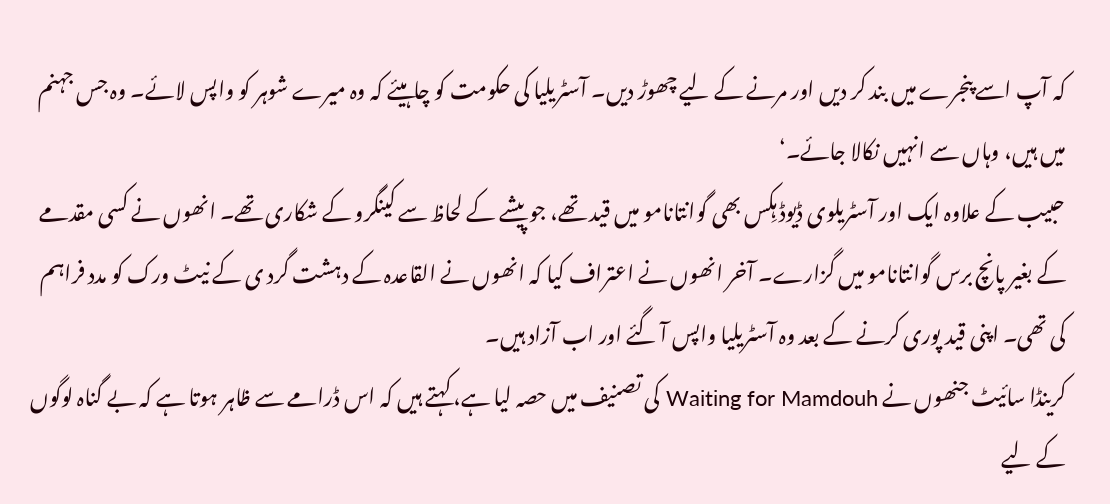کہ آپ اسے پنجرے میں بند کر دیں اور مرنے کے لیے چھوڑ دیں۔ آسٹریلیا کی حکومت کو چاہیئے کہ وہ میرے شوہر کو واپس لائے۔ وہ جس جہنم میں ہیں، وہاں سے انہیں نکالا جائے۔‘
حبیب کے علاوہ ایک اور آسٹریلوی ڈیوڈ ہِکس بھی گوانتانامو میں قید تھے، جو پیشے کے لحاظ سے کینگرو کے شکاری تھے۔ انھوں نے کسی مقدمے کے بغیر پانچ برس گوانتانامو میں گزارے۔ آخر انھوں نے اعتراف کیا کہ انھوں نے القاعدہ کے دہشت گرد ی کے نیٹ ورک کو مدد فراہم کی تھی۔ اپنی قید پوری کرنے کے بعد وہ آسٹریلیا واپس آ گئے اور اب آزاد ہیں۔
کرینڈا سائیٹ جنھوں نے Waiting for Mamdouh کی تصنیف میں حصہ لیا ہے، کہتے ہیں کہ اس ڈرامے سے ظاہر ہوتا ہے کہ بے گناہ لوگوں کے لیے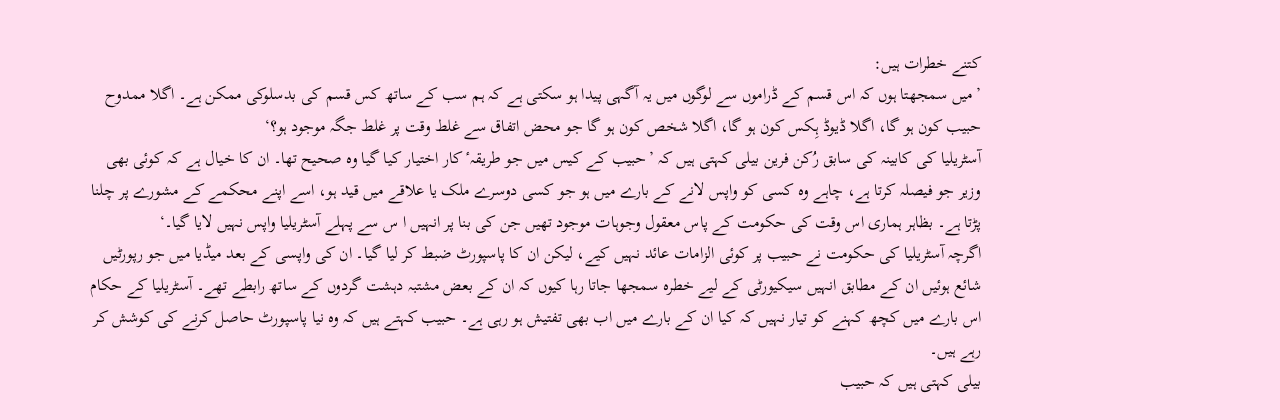کتنے خطرات ہیں:
’میں سمجھتا ہوں کہ اس قسم کے ڈراموں سے لوگوں میں یہ آگہی پیدا ہو سکتی ہے کہ ہم سب کے ساتھ کس قسم کی بدسلوکی ممکن ہے۔ اگلا ممدوح حبیب کون ہو گا، اگلا ڈیوڈ ہِکس کون ہو گا، اگلا شخص کون ہو گا جو محض اتفاق سے غلط وقت پر غلط جگہ موجود ہو؟‘
آسٹریلیا کی کابینہ کی سابق رُکن فرین بیلی کہتی ہیں کہ ’حبیب کے کیس میں جو طریقہٴ کار اختیار کیا گیا وہ صحیح تھا۔ ان کا خیال ہے کہ کوئی بھی وزیر جو فیصلہ کرتا ہے، چاہے وہ کسی کو واپس لانے کے بارے میں ہو جو کسی دوسرے ملک یا علاقے میں قید ہو، اسے اپنے محکمے کے مشورے پر چلنا پڑتا ہے۔ بظاہر ہماری اس وقت کی حکومت کے پاس معقول وجوہات موجود تھیں جن کی بنا پر انہیں ا س سے پہلے آسٹریلیا واپس نہیں لایا گیا۔‘
اگرچہ آسٹریلیا کی حکومت نے حبیب پر کوئی الزامات عائد نہیں کیے، لیکن ان کا پاسپورٹ ضبط کر لیا گیا۔ ان کی واپسی کے بعد میڈیا میں جو رپورٹیں شائع ہوئیں ان کے مطابق انہیں سیکیورٹی کے لیے خطرہ سمجھا جاتا رہا کیوں کہ ان کے بعض مشتبہ دہشت گردوں کے ساتھ رابطے تھے۔ آسٹریلیا کے حکام اس بارے میں کچھ کہنے کو تیار نہیں کہ کیا ان کے بارے میں اب بھی تفتیش ہو رہی ہے۔ حبیب کہتے ہیں کہ وہ نیا پاسپورٹ حاصل کرنے کی کوشش کر رہے ہیں۔
بیلی کہتی ہیں کہ حبیب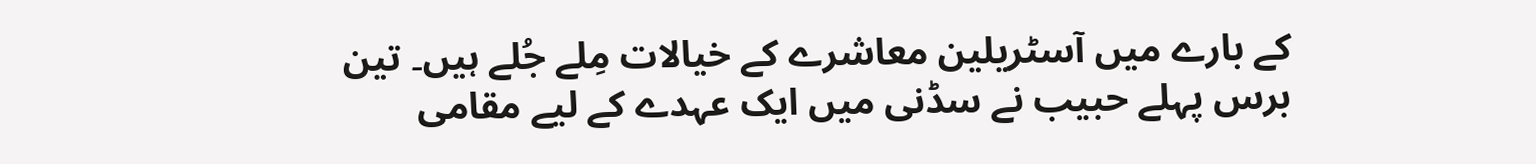کے بارے میں آسٹریلین معاشرے کے خیالات مِلے جُلے ہیں۔ تین برس پہلے حبیب نے سڈنی میں ایک عہدے کے لیے مقامی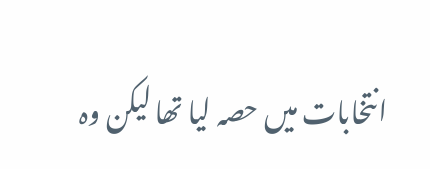انتخابات میں حصہ لیا تھا لیکن وہ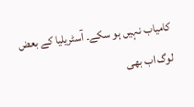کامیاب نہیں ہو سکے۔ آسٹریلیا کے بعض لوگ اب بھی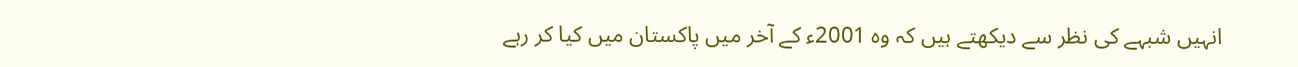انہیں شبہے کی نظر سے دیکھتے ہیں کہ وہ 2001ء کے آخر میں پاکستان میں کیا کر رہے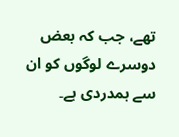تھے، جب کہ بعض دوسرے لوگوں کو ان سے ہمدردی ہے۔